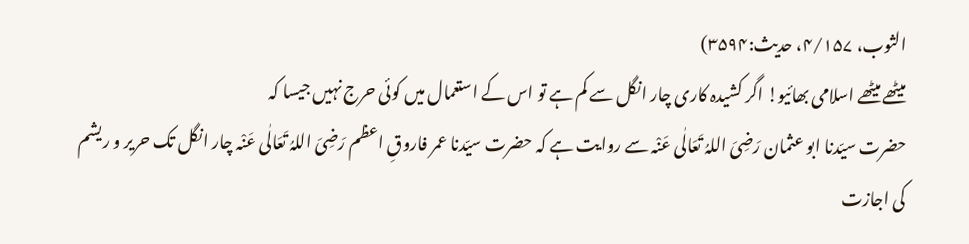الثوب، ۴/۱۵۷، حدیث:۳۵۹۴)
میٹھے میٹھے اسلامی بھائیو! اگر کشیدہ کاری چار انگل سے کم ہے تو اس کے استعمال میں کوئی حرج نہیں جیسا کہ
حضرت سیّدنا ابو عثمان رَضِیَ اللہُ تَعَالٰی عَنْہ سے روایت ہے کہ حضرت سیّدنا عمر فاروقِ اعظم رَضِیَ اللہُ تَعَالٰی عَنْہ چار انگل تک حریر و ریشم کی اجازت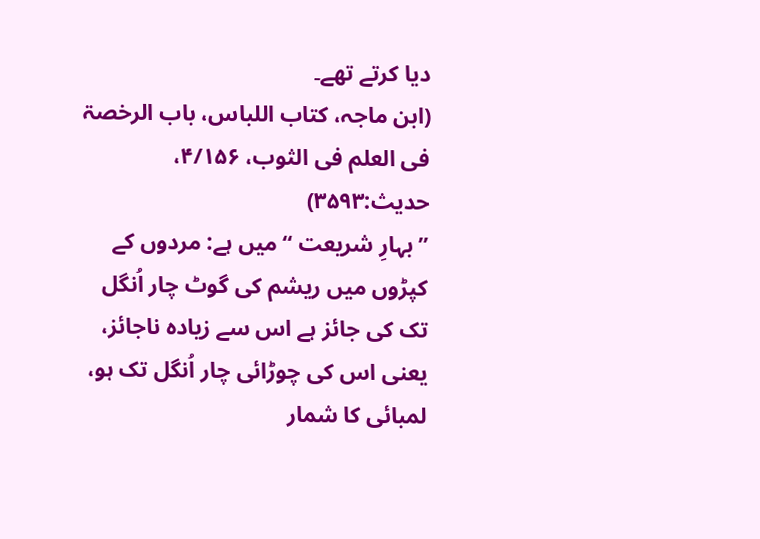دیا کرتے تھے۔
(ابن ماجہ، کتاب اللباس، باب الرخصۃ فی العلم فی الثوب، ۴/۱۵۶، حدیث:۳۵۹۳)
’’بہارِ شریعت ‘‘میں ہے: مردوں کے کپڑوں میں ریشم کی گوٹ چار اُنگل تک کی جائز ہے اس سے زیادہ ناجائز، یعنی اس کی چوڑائی چار اُنگل تک ہو، لمبائی کا شمار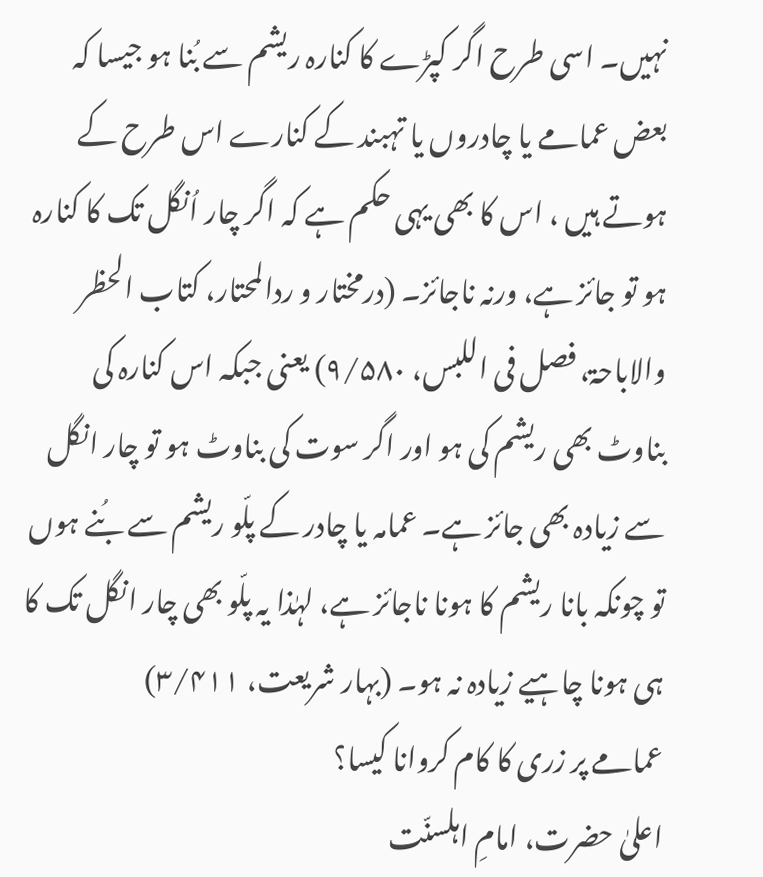نہیں۔ اسی طرح اگر کپڑے کا کنارہ ریشم سے بُنا ہو جیسا کہ بعض عمامے یا چادروں یا تہبند کے کنارے اس طرح کے ہوتے ہیں ، اس کا بھی یہی حکم ہے کہ اگر چار اُنگل تک کا کنارہ ہو تو جائز ہے، ورنہ ناجائز۔ (درمختار و ردالمحتار، کتاب الحظر والاباحۃ، فصل فی اللبس، ۹/۵۸۰) یعنی جبکہ اس کنارہ کی بناوٹ بھی ریشم کی ہو اور اگر سوت کی بناوٹ ہو تو چار انگل سے زیادہ بھی جائز ہے۔ عمامہ یا چادر کے پلّو ریشم سے بُنے ہوں تو چونکہ بانا ریشم کا ہونا ناجائز ہے، لہٰذا یہ پلّو بھی چار انگل تک کا ہی ہونا چاہیے زیادہ نہ ہو۔ (بہار شریعت، ۳/۴۱۱)
عمامے پر زری کا کام کروانا کیسا؟
اعلیٰ حضرت، امامِ اہلسنّت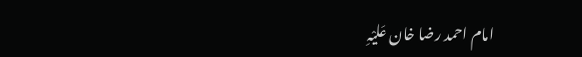امام احمد رضا خان عَلیْہِ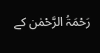رَحْمَۃُ الرَّحْمٰن کے